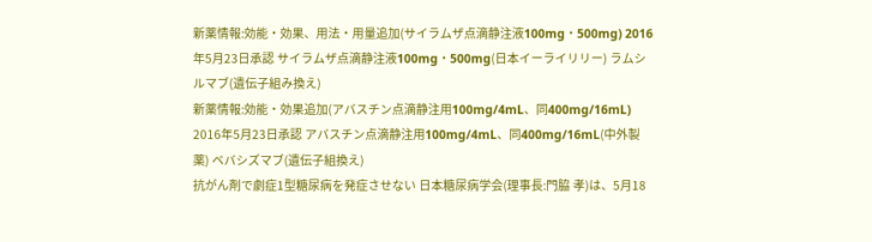新薬情報:効能・効果、用法・用量追加(サイラムザ点滴静注液100mg・500mg) 2016年5月23日承認 サイラムザ点滴静注液100mg・500mg(日本イーライリリー) ラムシルマブ(遺伝子組み換え)
新薬情報:効能・効果追加(アバスチン点滴静注用100mg/4mL、同400mg/16mL) 2016年5月23日承認 アバスチン点滴静注用100mg/4mL、同400mg/16mL(中外製薬) ベバシズマブ(遺伝子組換え)
抗がん剤で劇症1型糖尿病を発症させない 日本糖尿病学会(理事長:門脇 孝)は、5月18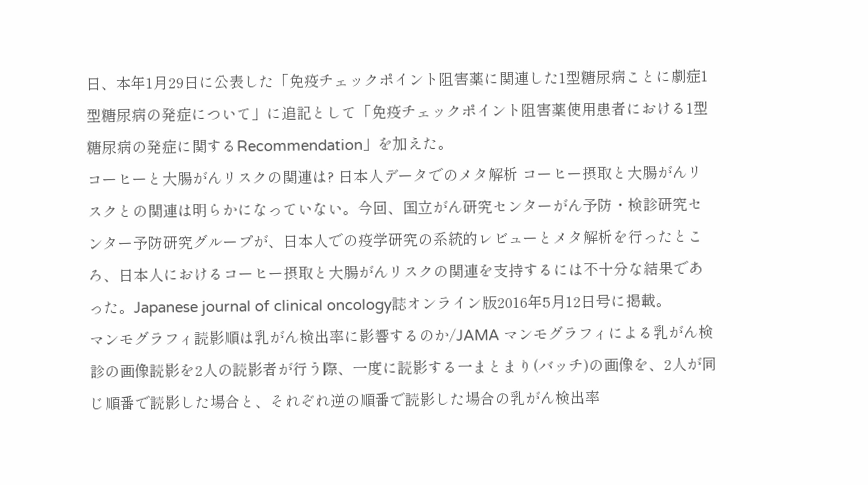日、本年1月29日に公表した「免疫チェックポイント阻害薬に関連した1型糖尿病ことに劇症1型糖尿病の発症について」に追記として「免疫チェックポイント阻害薬使用患者における1型糖尿病の発症に関するRecommendation」を加えた。
コーヒーと大腸がんリスクの関連は? 日本人データでのメタ解析 コーヒー摂取と大腸がんリスクとの関連は明らかになっていない。今回、国立がん研究センターがん予防・検診研究センター予防研究グループが、日本人での疫学研究の系統的レビューとメタ解析を行ったところ、日本人におけるコーヒー摂取と大腸がんリスクの関連を支持するには不十分な結果であった。Japanese journal of clinical oncology誌オンライン版2016年5月12日号に掲載。
マンモグラフィ読影順は乳がん検出率に影響するのか/JAMA マンモグラフィによる乳がん検診の画像読影を2人の読影者が行う際、一度に読影する一まとまり(バッチ)の画像を、2人が同じ順番で読影した場合と、それぞれ逆の順番で読影した場合の乳がん検出率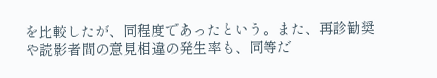を比較したが、同程度であったという。また、再診勧奨や読影者間の意見相違の発生率も、同等だ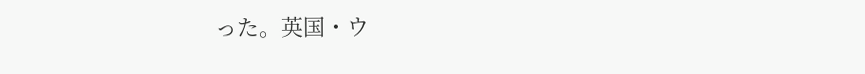った。英国・ウ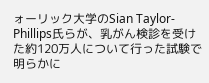ォーリック大学のSian Taylor-Phillips氏らが、乳がん検診を受けた約120万人について行った試験で明らかに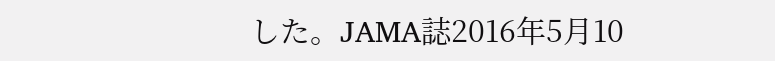した。JAMA誌2016年5月10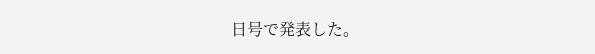日号で発表した。